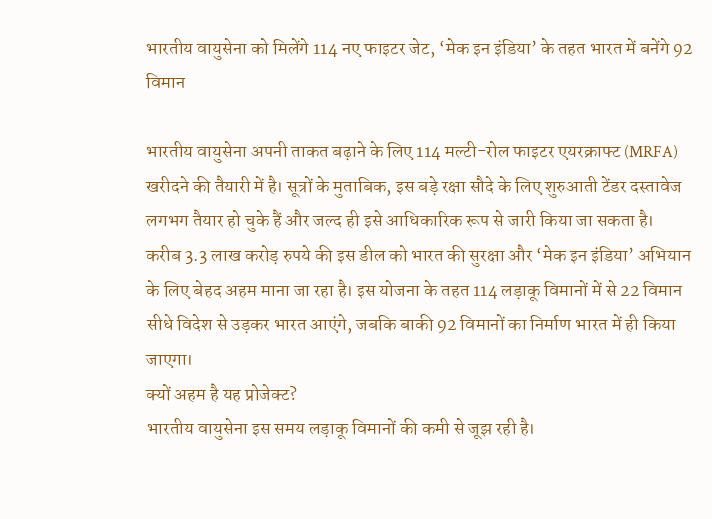भारतीय वायुसेना को मिलेंगे 114 नए फाइटर जेट, ‘मेक इन इंडिया’ के तहत भारत में बनेंगे 92 विमान

भारतीय वायुसेना अपनी ताकत बढ़ाने के लिए 114 मल्टी-रोल फाइटर एयरक्राफ्ट (MRFA) खरीदने की तैयारी में है। सूत्रों के मुताबिक, इस बड़े रक्षा सौदे के लिए शुरुआती टेंडर दस्तावेज लगभग तैयार हो चुके हैं और जल्द ही इसे आधिकारिक रूप से जारी किया जा सकता है।
करीब 3.3 लाख करोड़ रुपये की इस डील को भारत की सुरक्षा और ‘मेक इन इंडिया’ अभियान के लिए बेहद अहम माना जा रहा है। इस योजना के तहत 114 लड़ाकू विमानों में से 22 विमान सीधे विदेश से उड़कर भारत आएंगे, जबकि बाकी 92 विमानों का निर्माण भारत में ही किया जाएगा।
क्यों अहम है यह प्रोजेक्ट?
भारतीय वायुसेना इस समय लड़ाकू विमानों की कमी से जूझ रही है।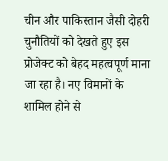चीन और पाकिस्तान जैसी दोहरी चुनौतियों को देखते हुए इस प्रोजेक्ट को बेहद महत्वपूर्ण माना जा रहा है। नए विमानों के शामिल होने से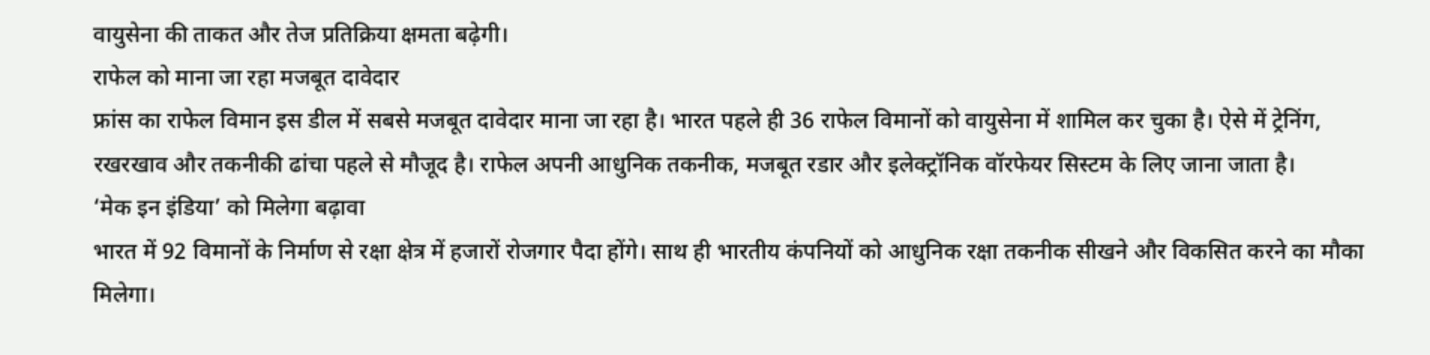वायुसेना की ताकत और तेज प्रतिक्रिया क्षमता बढ़ेगी।
राफेल को माना जा रहा मजबूत दावेदार
फ्रांस का राफेल विमान इस डील में सबसे मजबूत दावेदार माना जा रहा है। भारत पहले ही 36 राफेल विमानों को वायुसेना में शामिल कर चुका है। ऐसे में ट्रेनिंग, रखरखाव और तकनीकी ढांचा पहले से मौजूद है। राफेल अपनी आधुनिक तकनीक, मजबूत रडार और इलेक्ट्रॉनिक वॉरफेयर सिस्टम के लिए जाना जाता है।
‘मेक इन इंडिया’ को मिलेगा बढ़ावा
भारत में 92 विमानों के निर्माण से रक्षा क्षेत्र में हजारों रोजगार पैदा होंगे। साथ ही भारतीय कंपनियों को आधुनिक रक्षा तकनीक सीखने और विकसित करने का मौका मिलेगा।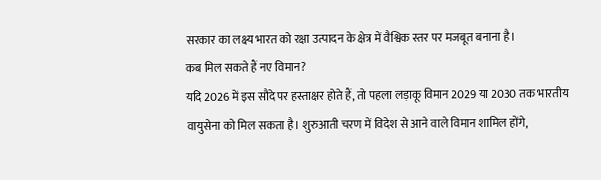सरकार का लक्ष्य भारत को रक्षा उत्पादन के क्षेत्र में वैश्विक स्तर पर मजबूत बनाना है।
कब मिल सकते हैं नए विमान?
यदि 2026 में इस सौदे पर हस्ताक्षर होते हैं, तो पहला लड़ाकू विमान 2029 या 2030 तक भारतीय वायुसेना को मिल सकता है। शुरुआती चरण में विदेश से आने वाले विमान शामिल होंगे,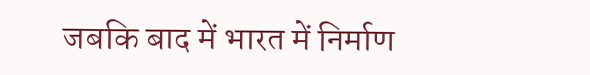जबकि बाद में भारत में निर्माण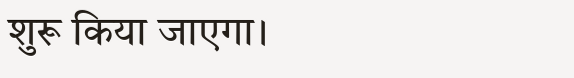शुरू किया जाएगा।